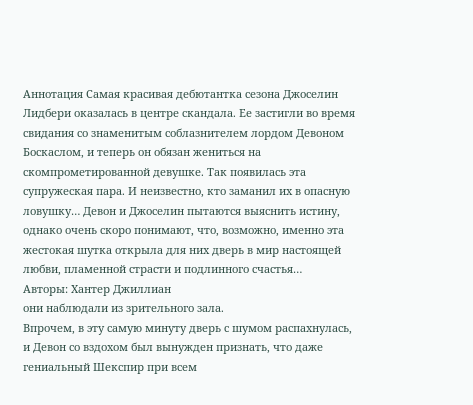Аннотация Самая красивая дебютантка сезона Джоселин Лидбери оказалась в центре скандала. Ее застигли во время свидания со знаменитым соблазнителем лордом Девоном Боскаслом, и теперь он обязан жениться на скомпрометированной девушке. Так появилась эта супружеская пара. И неизвестно, кто заманил их в опасную ловушку… Девон и Джоселин пытаются выяснить истину, однако очень скоро понимают, что, возможно, именно эта жестокая шутка открыла для них дверь в мир настоящей любви, пламенной страсти и подлинного счастья…
Авторы: Хантер Джиллиан
они наблюдали из зрительного зала.
Впрочем, в эту самую минуту дверь с шумом распахнулась, и Девон со вздохом был вынужден признать, что даже гениальный Шекспир при всем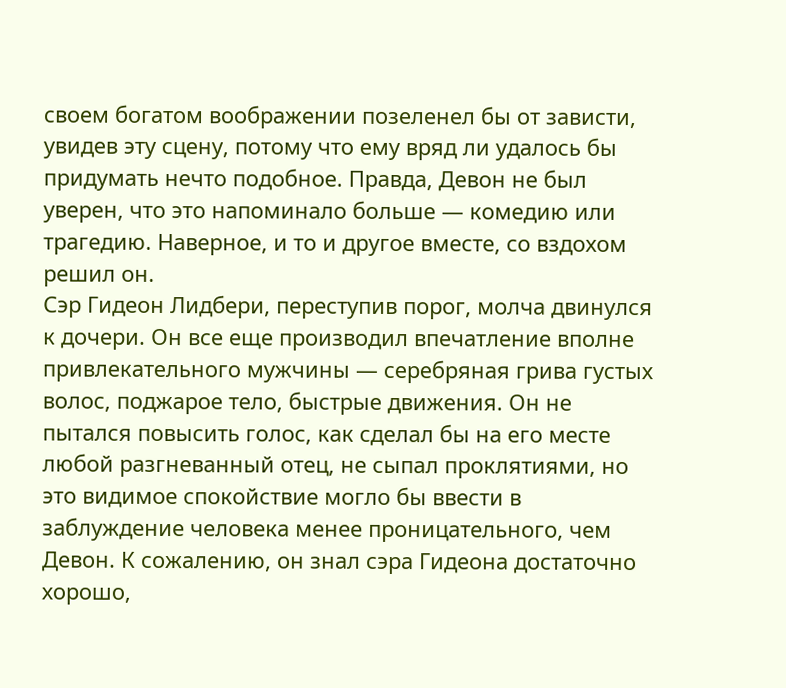своем богатом воображении позеленел бы от зависти, увидев эту сцену, потому что ему вряд ли удалось бы придумать нечто подобное. Правда, Девон не был уверен, что это напоминало больше — комедию или трагедию. Наверное, и то и другое вместе, со вздохом решил он.
Сэр Гидеон Лидбери, переступив порог, молча двинулся к дочери. Он все еще производил впечатление вполне привлекательного мужчины — серебряная грива густых волос, поджарое тело, быстрые движения. Он не пытался повысить голос, как сделал бы на его месте любой разгневанный отец, не сыпал проклятиями, но это видимое спокойствие могло бы ввести в заблуждение человека менее проницательного, чем Девон. К сожалению, он знал сэра Гидеона достаточно хорошо,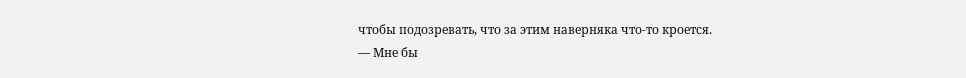чтобы подозревать, что за этим наверняка что-то кроется.
— Мне бы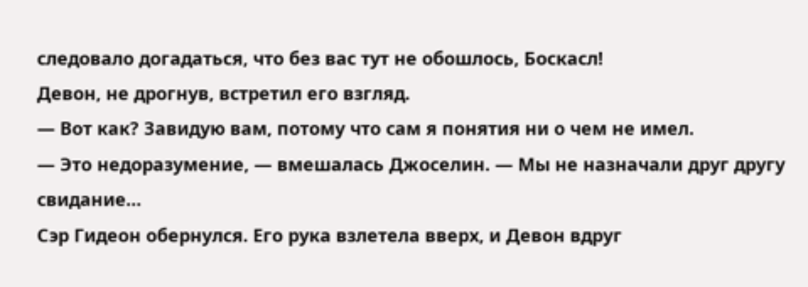следовало догадаться, что без вас тут не обошлось, Боскасл!
Девон, не дрогнув, встретил его взгляд.
— Вот как? Завидую вам, потому что сам я понятия ни о чем не имел.
— Это недоразумение, — вмешалась Джоселин. — Мы не назначали друг другу свидание…
Сэр Гидеон обернулся. Его рука взлетела вверх, и Девон вдруг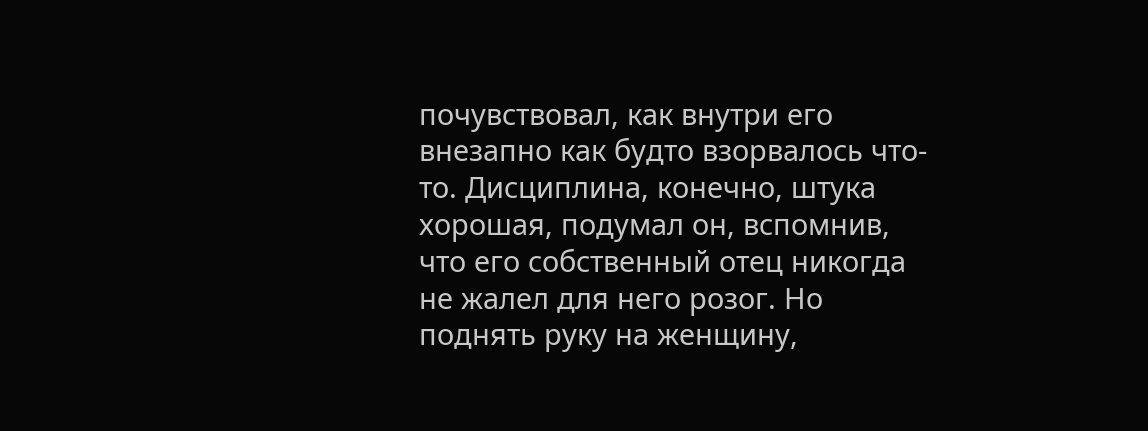почувствовал, как внутри его внезапно как будто взорвалось что-то. Дисциплина, конечно, штука хорошая, подумал он, вспомнив, что его собственный отец никогда не жалел для него розог. Но поднять руку на женщину,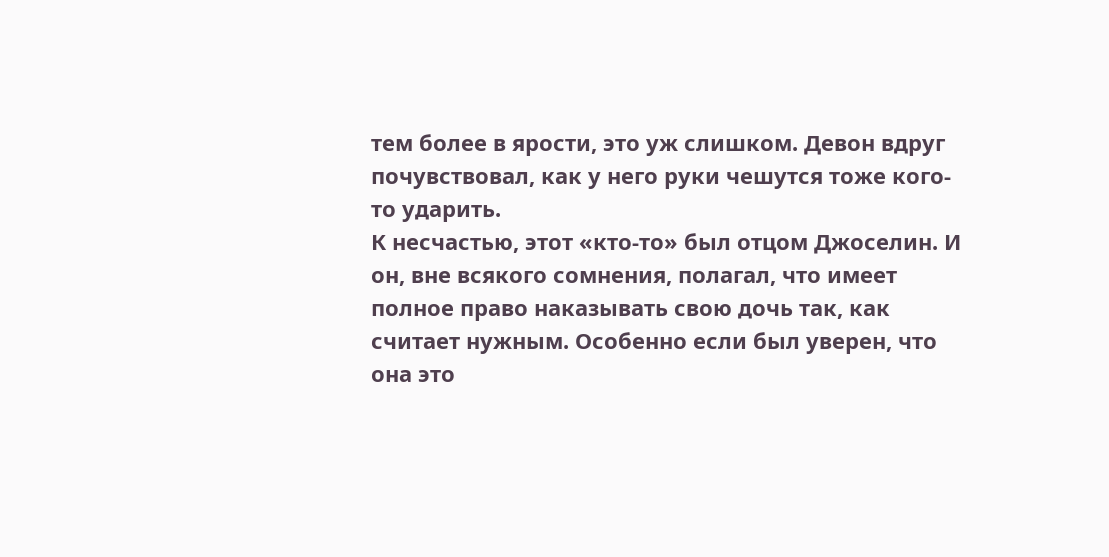тем более в ярости, это уж слишком. Девон вдруг почувствовал, как у него руки чешутся тоже кого-то ударить.
К несчастью, этот «кто-то» был отцом Джоселин. И он, вне всякого сомнения, полагал, что имеет полное право наказывать свою дочь так, как считает нужным. Особенно если был уверен, что она это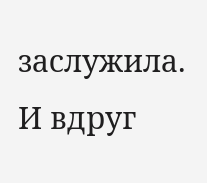заслужила. И вдруг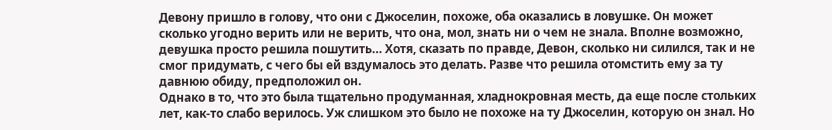Девону пришло в голову, что они с Джоселин, похоже, оба оказались в ловушке. Он может сколько угодно верить или не верить, что она, мол, знать ни о чем не знала. Вполне возможно, девушка просто решила пошутить… Хотя, сказать по правде, Девон, сколько ни силился, так и не смог придумать, с чего бы ей вздумалось это делать. Разве что решила отомстить ему за ту давнюю обиду, предположил он.
Однако в то, что это была тщательно продуманная, хладнокровная месть, да еще после стольких лет, как-то слабо верилось. Уж слишком это было не похоже на ту Джоселин, которую он знал. Но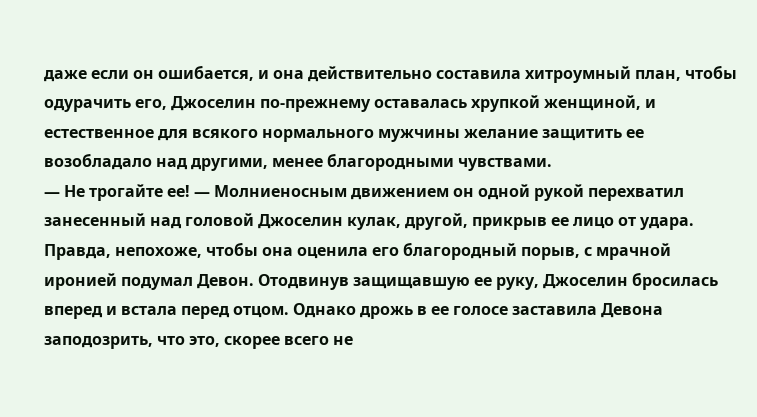даже если он ошибается, и она действительно составила хитроумный план, чтобы одурачить его, Джоселин по-прежнему оставалась хрупкой женщиной, и естественное для всякого нормального мужчины желание защитить ее возобладало над другими, менее благородными чувствами.
— Не трогайте ее! — Молниеносным движением он одной рукой перехватил занесенный над головой Джоселин кулак, другой, прикрыв ее лицо от удара.
Правда, непохоже, чтобы она оценила его благородный порыв, с мрачной иронией подумал Девон. Отодвинув защищавшую ее руку, Джоселин бросилась вперед и встала перед отцом. Однако дрожь в ее голосе заставила Девона заподозрить, что это, скорее всего не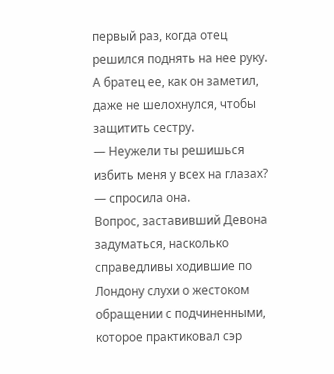первый раз, когда отец решился поднять на нее руку. А братец ее, как он заметил, даже не шелохнулся, чтобы защитить сестру.
— Неужели ты решишься избить меня у всех на глазах? — спросила она.
Вопрос, заставивший Девона задуматься, насколько справедливы ходившие по Лондону слухи о жестоком обращении с подчиненными, которое практиковал сэр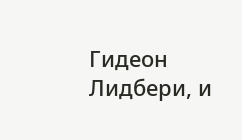Гидеон Лидбери, и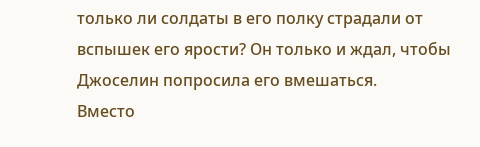только ли солдаты в его полку страдали от вспышек его ярости? Он только и ждал, чтобы Джоселин попросила его вмешаться.
Вместо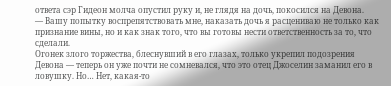ответа сэр Гидеон молча опустил руку и, не глядя на дочь, покосился на Девона.
— Вашу попытку воспрепятствовать мне, наказать дочь я расцениваю не только как признание вины, но и как знак того, что вы готовы нести ответственность за то, что сделали.
Огонек злого торжества, блеснувший в его глазах, только укрепил подозрения Девона — теперь он уже почти не сомневался, что это отец Джоселин заманил его в ловушку. Но… Нет, какая-то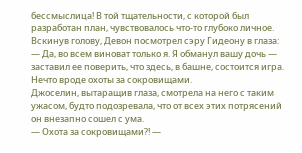бессмыслица! В той тщательности, с которой был разработан план, чувствовалось что-то глубоко личное.
Вскинув голову, Девон посмотрел сэру Гидеону в глаза:
— Да, во всем виноват только я. Я обманул вашу дочь — заставил ее поверить, что здесь, в башне, состоится игра. Нечто вроде охоты за сокровищами.
Джоселин, вытаращив глаза, смотрела на него с таким ужасом, будто подозревала, что от всех этих потрясений он внезапно сошел с ума.
— Охота за сокровищами?! —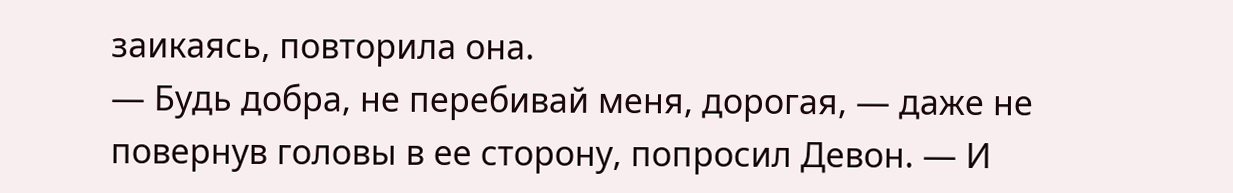заикаясь, повторила она.
— Будь добра, не перебивай меня, дорогая, — даже не повернув головы в ее сторону, попросил Девон. — И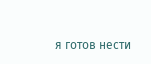я готов нести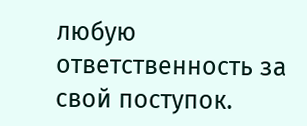любую ответственность за свой поступок.